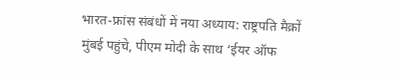भारत-फ्रांस संबंधों में नया अध्याय: राष्ट्रपति मैक्रों मुंबई पहुंचे, पीएम मोदी के साथ ‘ईयर ऑफ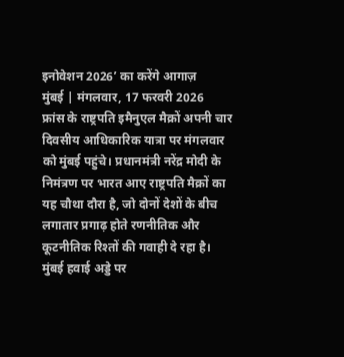इनोवेशन 2026’ का करेंगे आगाज़
मुंबई | मंगलवार, 17 फरवरी 2026
फ्रांस के राष्ट्रपति इमैनुएल मैक्रों अपनी चार दिवसीय आधिकारिक यात्रा पर मंगलवार को मुंबई पहुंचे। प्रधानमंत्री नरेंद्र मोदी के निमंत्रण पर भारत आए राष्ट्रपति मैक्रों का यह चौथा दौरा है, जो दोनों देशों के बीच लगातार प्रगाढ़ होते रणनीतिक और कूटनीतिक रिश्तों की गवाही दे रहा है। मुंबई हवाई अड्डे पर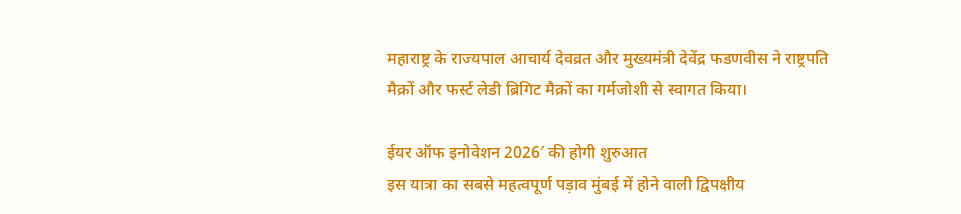महाराष्ट्र के राज्यपाल आचार्य देवव्रत और मुख्यमंत्री देवेंद्र फडणवीस ने राष्ट्रपति मैक्रों और फर्स्ट लेडी ब्रिगिट मैक्रों का गर्मजोशी से स्वागत किया।

ईयर ऑफ इनोवेशन 2026′ की होगी शुरुआत
इस यात्रा का सबसे महत्वपूर्ण पड़ाव मुंबई में होने वाली द्विपक्षीय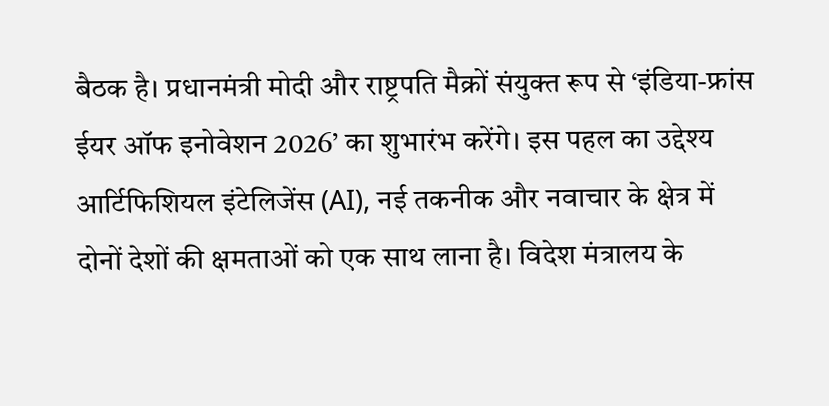बैठक है। प्रधानमंत्री मोदी और राष्ट्रपति मैक्रों संयुक्त रूप से ‘इंडिया-फ्रांस ईयर ऑफ इनोवेशन 2026’ का शुभारंभ करेंगे। इस पहल का उद्देश्य आर्टिफिशियल इंटेलिजेंस (AI), नई तकनीक और नवाचार के क्षेत्र में दोनों देशों की क्षमताओं को एक साथ लाना है। विदेश मंत्रालय के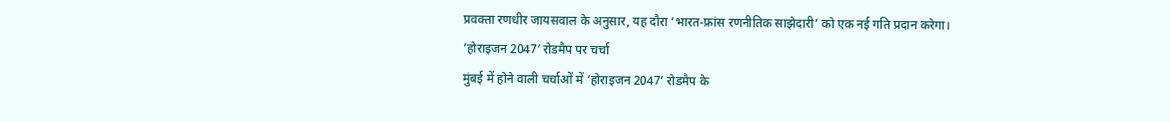प्रवक्ता रणधीर जायसवाल के अनुसार, यह दौरा ‘भारत-फ्रांस रणनीतिक साझेदारी’ को एक नई गति प्रदान करेगा।
’होराइजन 2047′ रोडमैप पर चर्चा
मुंबई में होने वाली चर्चाओं में ‘होराइजन 2047’ रोडमैप के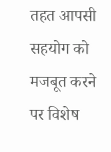तहत आपसी सहयोग को मजबूत करने पर विशेष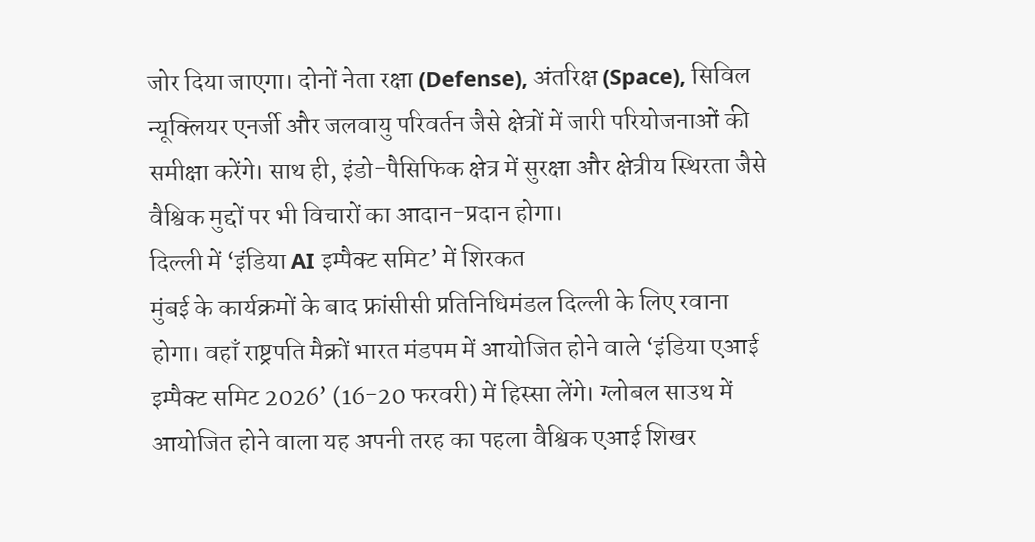जोर दिया जाएगा। दोनों नेता रक्षा (Defense), अंतरिक्ष (Space), सिविल न्यूक्लियर एनर्जी और जलवायु परिवर्तन जैसे क्षेत्रों में जारी परियोजनाओं की समीक्षा करेंगे। साथ ही, इंडो-पैसिफिक क्षेत्र में सुरक्षा और क्षेत्रीय स्थिरता जैसे वैश्विक मुद्दों पर भी विचारों का आदान-प्रदान होगा।
दिल्ली में ‘इंडिया AI इम्पैक्ट समिट’ में शिरकत
मुंबई के कार्यक्रमों के बाद फ्रांसीसी प्रतिनिधिमंडल दिल्ली के लिए रवाना होगा। वहाँ राष्ट्रपति मैक्रों भारत मंडपम में आयोजित होने वाले ‘इंडिया एआई इम्पैक्ट समिट 2026’ (16-20 फरवरी) में हिस्सा लेंगे। ग्लोबल साउथ में आयोजित होने वाला यह अपनी तरह का पहला वैश्विक एआई शिखर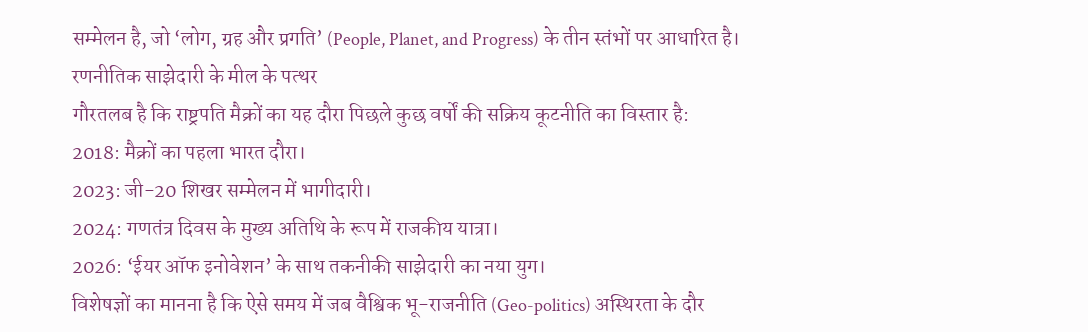सम्मेलन है, जो ‘लोग, ग्रह और प्रगति’ (People, Planet, and Progress) के तीन स्तंभों पर आधारित है।
रणनीतिक साझेदारी के मील के पत्थर
गौरतलब है कि राष्ट्रपति मैक्रों का यह दौरा पिछले कुछ वर्षों की सक्रिय कूटनीति का विस्तार है:
2018: मैक्रों का पहला भारत दौरा।
2023: जी-20 शिखर सम्मेलन में भागीदारी।
2024: गणतंत्र दिवस के मुख्य अतिथि के रूप में राजकीय यात्रा।
2026: ‘ईयर ऑफ इनोवेशन’ के साथ तकनीकी साझेदारी का नया युग।
विशेषज्ञों का मानना है कि ऐसे समय में जब वैश्विक भू-राजनीति (Geo-politics) अस्थिरता के दौर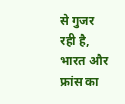से गुजर रही है, भारत और फ्रांस का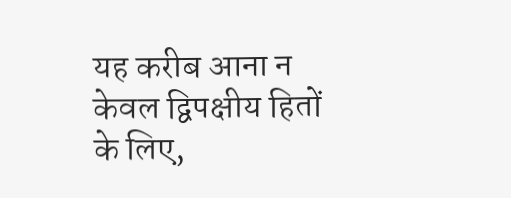यह करीब आना न केवल द्विपक्षीय हितों के लिए,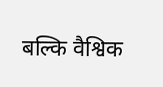बल्कि वैश्विक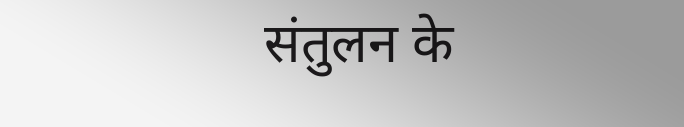संतुलन के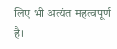लिए भी अत्यंत महत्वपूर्ण है।